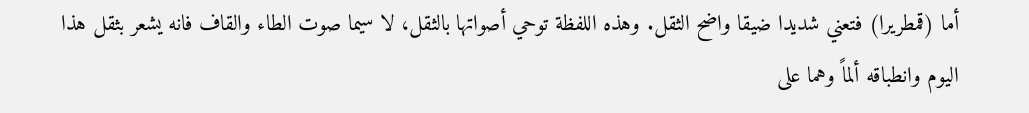أما (قمطريرا) فتعني شديدا ضيقا واضح الثقل. وهذه اللفظة توحي أصواتها بالثقل، لا سيما صوت الطاء والقاف فانه يشعر بثقل هذا اليوم وانطباقه ألماً وهما على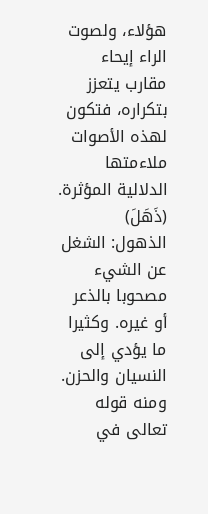هؤلاء، ولصوت الراء إيحاء مقارب يتعزز بتكراره، فتكون لهذه الأصوات ملاءمتها الدلالية المؤثرة.
(ذَهَلَ)
الذهول: الشغل عن الشيء مصحوبا بالذعر أو غيره. وكثيرا ما يؤدي إلى النسيان والحزن.
ومنه قوله تعالى في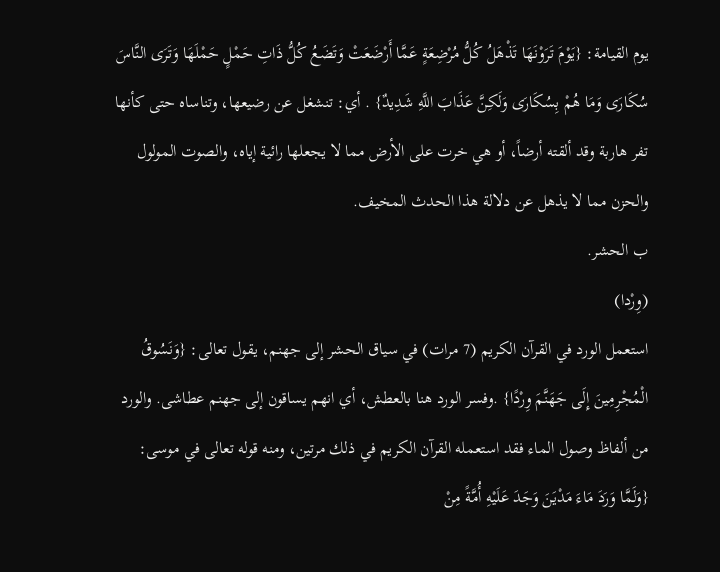يوم القيامة: {يَوْمَ تَرَوْنَهَا تَذْهَلُ كُلُّ مُرْضِعَةٍ عَمَّا أَرْضَعَتْ وَتَضَعُ كُلُّ ذَاتِ حَمْلٍ حَمْلَهَا وَتَرَى النَّاسَ سُكَارَى وَمَا هُمْ بِسُكَارَى وَلَكِنَّ عَذَابَ اللَّهِ شَدِيدٌ} . أي: تنشغل عن رضيعها، وتناساه حتى كأنها تفر هاربة وقد ألقته أرضاً، أو هي خرت على الأرض مما لا يجعلها رائية إياه، والصوت المولول والحزن مما لا يذهل عن دلالة هذا الحدث المخيف.
ب الحشر.
(وِرْدا)
استعمل الورد في القرآن الكريم (7 مرات) في سياق الحشر إلى جهنم، يقول تعالى: {وَنَسُوقُ الْمُجْرِمِينَ إِلَى جَهَنَّمَ وِرْدًا} .وفسر الورد هنا بالعطش، أي انهم يساقون إلى جهنم عطاشى. والورد من ألفاظ وصول الماء فقد استعمله القرآن الكريم في ذلك مرتين، ومنه قوله تعالى في موسى: {وَلَمَّا وَرَدَ مَاءَ مَدْيَنَ وَجَدَ عَلَيْهِ أُمَّةً مِنْ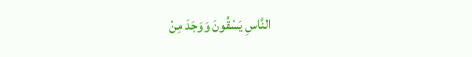النَّاسِ يَسْقُونَ وَوَجَدَ مِنْ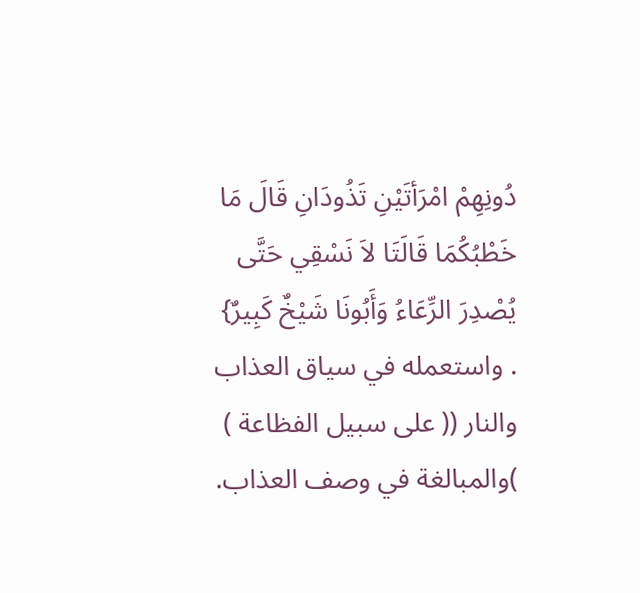دُونِهِمْ امْرَأتَيْنِ تَذُودَانِ قَالَ مَا خَطْبُكُمَا قَالَتَا لاَ نَسْقِي حَتَّى يُصْدِرَ الرِّعَاءُ وَأَبُونَا شَيْخٌ كَبِيرٌ} . واستعمله في سياق العذاب والنار (( على سبيل الفظاعة ) )والمبالغة في وصف العذاب.